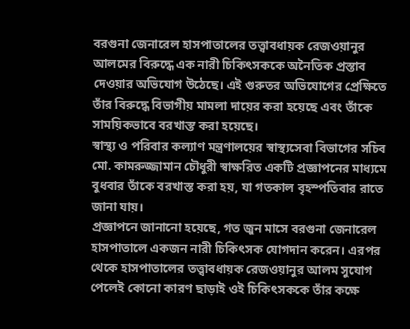বরগুনা জেনারেল হাসপাতালের তত্ত্বাবধায়ক রেজওয়ানুর আলমের বিরুদ্ধে এক নারী চিকিৎসককে অনৈতিক প্রস্তাব দেওয়ার অভিযোগ উঠেছে। এই গুরুতর অভিযোগের প্রেক্ষিতে তাঁর বিরুদ্ধে বিভাগীয় মামলা দায়ের করা হয়েছে এবং তাঁকে সাময়িকভাবে বরখাস্ত করা হয়েছে।
স্বাস্থ্য ও পরিবার কল্যাণ মন্ত্রণালয়ের স্বাস্থ্যসেবা বিভাগের সচিব মো. কামরুজ্জামান চৌধুরী স্বাক্ষরিত একটি প্রজ্ঞাপনের মাধ্যমে বুধবার তাঁকে বরখাস্ত করা হয়, যা গতকাল বৃহস্পতিবার রাতে জানা যায়।
প্রজ্ঞাপনে জানানো হয়েছে, গত জুন মাসে বরগুনা জেনারেল হাসপাতালে একজন নারী চিকিৎসক যোগদান করেন। এরপর থেকে হাসপাতালের তত্ত্বাবধায়ক রেজওয়ানুর আলম সুযোগ পেলেই কোনো কারণ ছাড়াই ওই চিকিৎসককে তাঁর কক্ষে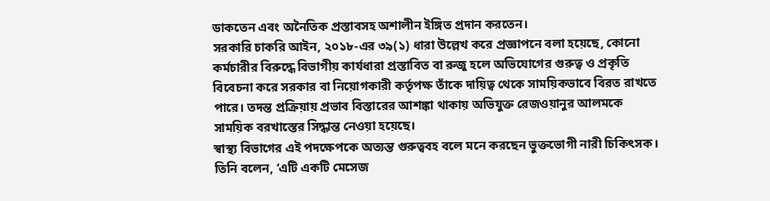ডাকতেন এবং অনৈতিক প্রস্তাবসহ অশালীন ইঙ্গিত প্রদান করতেন।
সরকারি চাকরি আইন, ২০১৮-এর ৩৯(১) ধারা উল্লেখ করে প্রজ্ঞাপনে বলা হয়েছে, কোনো কর্মচারীর বিরুদ্ধে বিভাগীয় কার্যধারা প্রস্তাবিত বা রুজু হলে অভিযোগের গুরুত্ব ও প্রকৃতি বিবেচনা করে সরকার বা নিয়োগকারী কর্তৃপক্ষ তাঁকে দায়িত্ব থেকে সাময়িকভাবে বিরত রাখতে পারে। তদন্ত প্রক্রিয়ায় প্রভাব বিস্তারের আশঙ্কা থাকায় অভিযুক্ত রেজওয়ানুর আলমকে সাময়িক বরখাস্তের সিদ্ধান্ত নেওয়া হয়েছে।
স্বাস্থ্য বিভাগের এই পদক্ষেপকে অত্যন্ত গুরুত্ববহ বলে মনে করছেন ভুক্তভোগী নারী চিকিৎসক। তিনি বলেন, ‘এটি একটি মেসেজ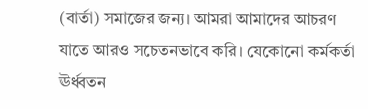(বার্তা) সমাজের জন্য। আমরা আমাদের আচরণ যাতে আরও সচেতনভাবে করি। যেকোনো কর্মকর্তা ঊর্ধ্বতন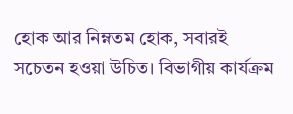হোক আর নিম্নতম হোক, সবারই সচেতন হওয়া উচিত। বিভাগীয় কার্যক্রম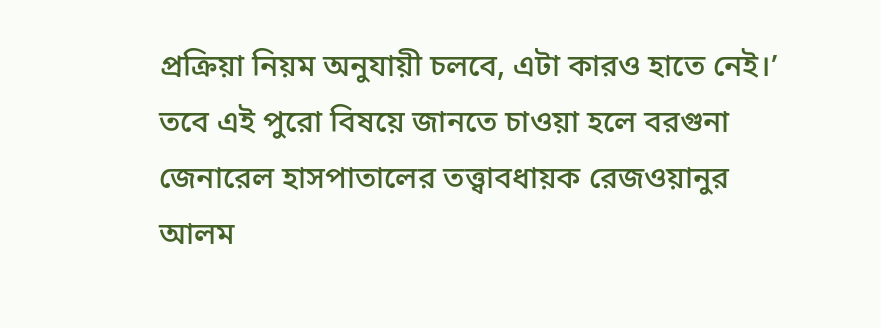প্রক্রিয়া নিয়ম অনুযায়ী চলবে, এটা কারও হাতে নেই।’
তবে এই পুরো বিষয়ে জানতে চাওয়া হলে বরগুনা জেনারেল হাসপাতালের তত্ত্বাবধায়ক রেজওয়ানুর আলম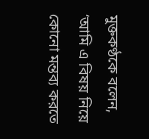মুক্তকণ্ঠকে বলেন, ‘আমি এ বিষয় নিয়ে কোনো মন্তব্য করতে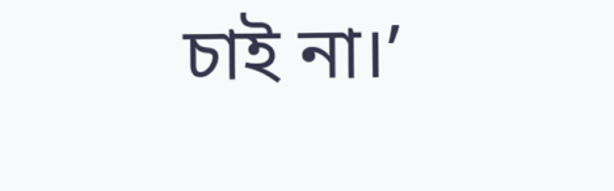চাই না।’